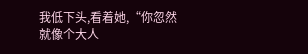我低下头,看着她,“你忽然就像个大人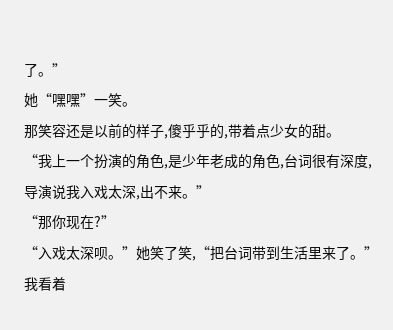了。”
她“嘿嘿”一笑。
那笑容还是以前的样子,傻乎乎的,带着点少女的甜。
“我上一个扮演的角色,是少年老成的角色,台词很有深度,导演说我入戏太深,出不来。”
“那你现在?”
“入戏太深呗。”她笑了笑,“把台词带到生活里来了。”
我看着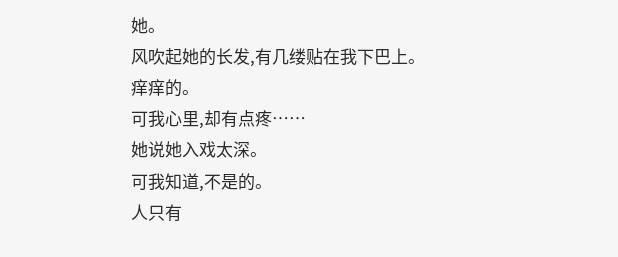她。
风吹起她的长发,有几缕贴在我下巴上。
痒痒的。
可我心里,却有点疼……
她说她入戏太深。
可我知道,不是的。
人只有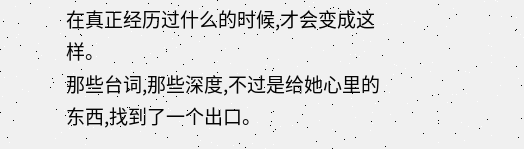在真正经历过什么的时候,才会变成这样。
那些台词,那些深度,不过是给她心里的东西,找到了一个出口。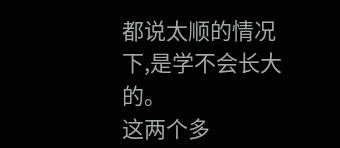都说太顺的情况下,是学不会长大的。
这两个多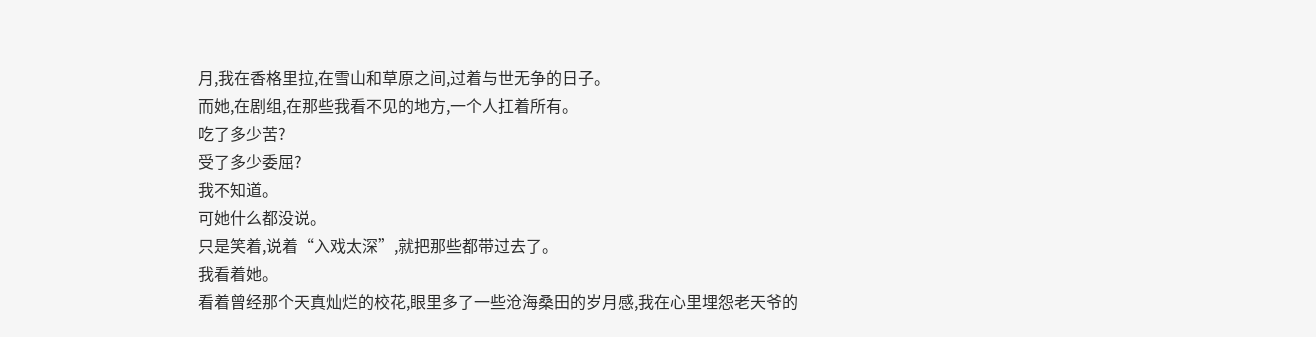月,我在香格里拉,在雪山和草原之间,过着与世无争的日子。
而她,在剧组,在那些我看不见的地方,一个人扛着所有。
吃了多少苦?
受了多少委屈?
我不知道。
可她什么都没说。
只是笑着,说着“入戏太深”,就把那些都带过去了。
我看着她。
看着曾经那个天真灿烂的校花,眼里多了一些沧海桑田的岁月感,我在心里埋怨老天爷的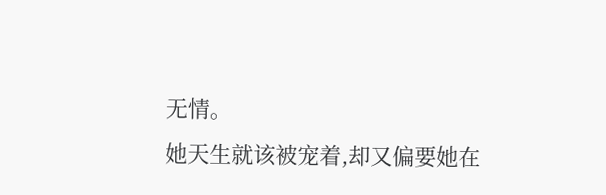无情。
她天生就该被宠着,却又偏要她在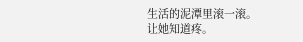生活的泥潭里滚一滚。
让她知道疼。